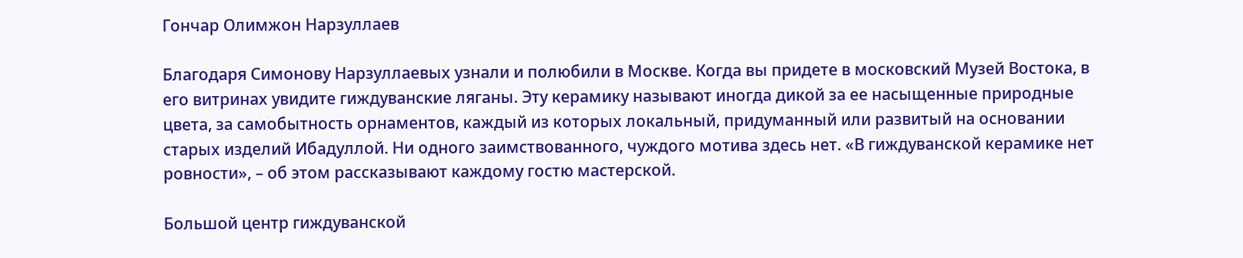Гончар Олимжон Нарзуллаев

Благодаря Симонову Нарзуллаевых узнали и полюбили в Москве. Когда вы придете в московский Музей Востока, в его витринах увидите гиждуванские ляганы. Эту керамику называют иногда дикой за ее насыщенные природные цвета, за самобытность орнаментов, каждый из которых локальный, придуманный или развитый на основании старых изделий Ибадуллой. Ни одного заимствованного, чуждого мотива здесь нет. «В гиждуванской керамике нет ровности», – об этом рассказывают каждому гостю мастерской.

Большой центр гиждуванской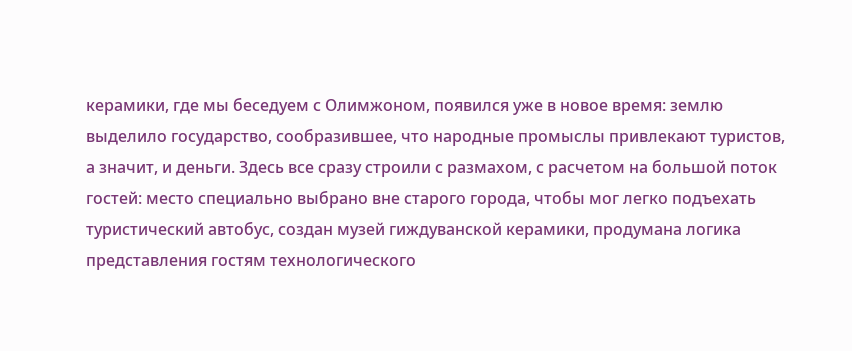керамики, где мы беседуем с Олимжоном, появился уже в новое время: землю выделило государство, сообразившее, что народные промыслы привлекают туристов, а значит, и деньги. Здесь все сразу строили с размахом, с расчетом на большой поток гостей: место специально выбрано вне старого города, чтобы мог легко подъехать туристический автобус, создан музей гиждуванской керамики, продумана логика представления гостям технологического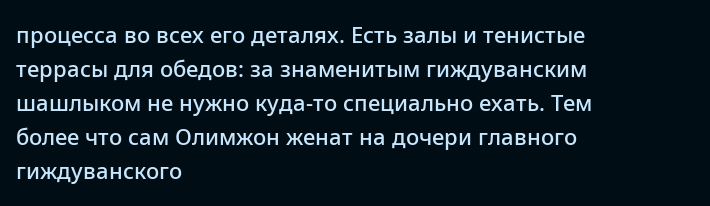процесса во всех его деталях. Есть залы и тенистые террасы для обедов: за знаменитым гиждуванским шашлыком не нужно куда-то специально ехать. Тем более что сам Олимжон женат на дочери главного гиждуванского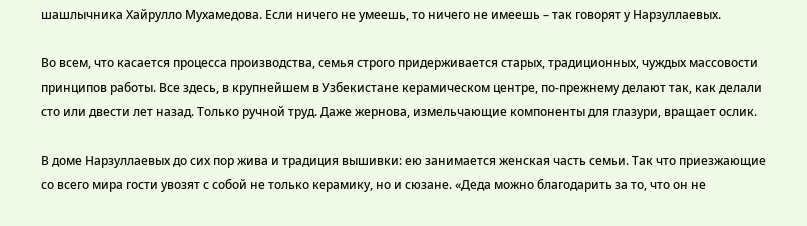шашлычника Хайрулло Мухамедова. Если ничего не умеешь, то ничего не имеешь – так говорят у Нарзуллаевых.

Во всем, что касается процесса производства, семья строго придерживается старых, традиционных, чуждых массовости принципов работы. Все здесь, в крупнейшем в Узбекистане керамическом центре, по-прежнему делают так, как делали сто или двести лет назад. Только ручной труд. Даже жернова, измельчающие компоненты для глазури, вращает ослик.

В доме Нарзуллаевых до сих пор жива и традиция вышивки: ею занимается женская часть семьи. Так что приезжающие со всего мира гости увозят с собой не только керамику, но и сюзане. «Деда можно благодарить за то, что он не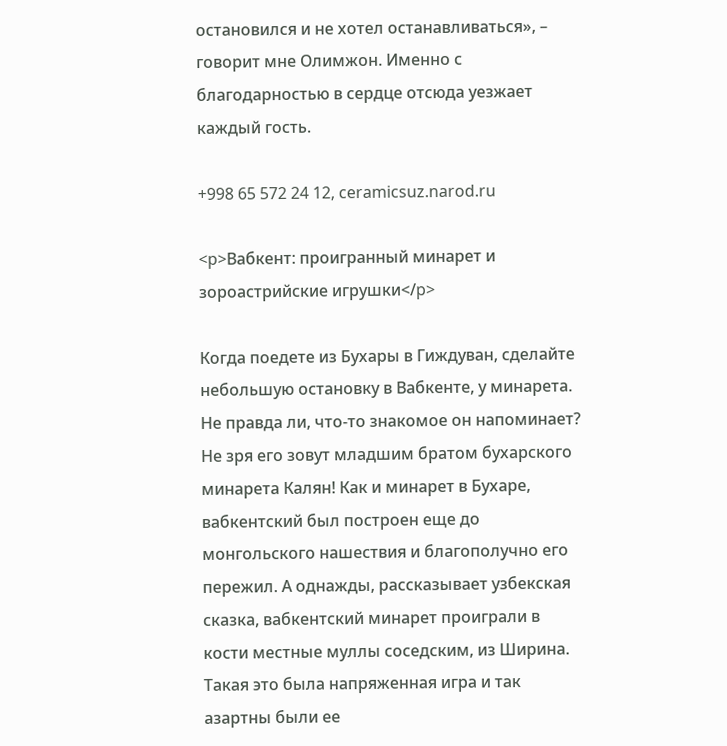остановился и не хотел останавливаться», – говорит мне Олимжон. Именно с благодарностью в сердце отсюда уезжает каждый гость.

+998 65 572 24 12, ceramicsuz.narod.ru

<p>Вабкент: проигранный минарет и зороастрийские игрушки</p>

Когда поедете из Бухары в Гиждуван, сделайте небольшую остановку в Вабкенте, у минарета. Не правда ли, что-то знакомое он напоминает? Не зря его зовут младшим братом бухарского минарета Калян! Как и минарет в Бухаре, вабкентский был построен еще до монгольского нашествия и благополучно его пережил. А однажды, рассказывает узбекская сказка, вабкентский минарет проиграли в кости местные муллы соседским, из Ширина. Такая это была напряженная игра и так азартны были ее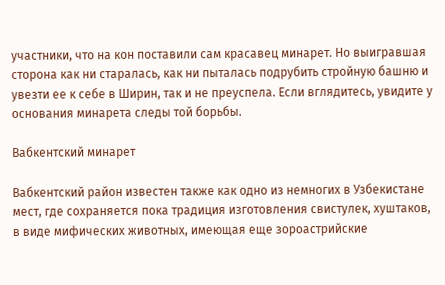участники, что на кон поставили сам красавец минарет. Но выигравшая сторона как ни старалась, как ни пыталась подрубить стройную башню и увезти ее к себе в Ширин, так и не преуспела. Если вглядитесь, увидите у основания минарета следы той борьбы.

Вабкентский минарет

Вабкентский район известен также как одно из немногих в Узбекистане мест, где сохраняется пока традиция изготовления свистулек, хуштаков, в виде мифических животных, имеющая еще зороастрийские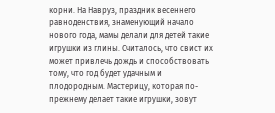корни. На Навруз, праздник весеннего равноденствия, знаменующий начало нового года, мамы делали для детей такие игрушки из глины. Считалось, что свист их может привлечь дождь и способствовать тому, что год будет удачным и плодородным. Мастерицу, которая по-прежнему делает такие игрушки, зовут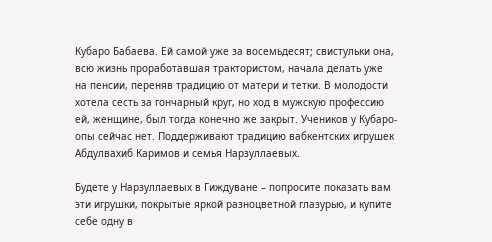Кубаро Бабаева. Ей самой уже за восемьдесят; свистульки она, всю жизнь проработавшая трактористом, начала делать уже на пенсии, переняв традицию от матери и тетки. В молодости хотела сесть за гончарный круг, но ход в мужскую профессию ей, женщине, был тогда конечно же закрыт. Учеников у Кубаро-опы сейчас нет. Поддерживают традицию вабкентских игрушек Абдулвахиб Каримов и семья Нарзуллаевых.

Будете у Нарзуллаевых в Гиждуване – попросите показать вам эти игрушки, покрытые яркой разноцветной глазурью, и купите себе одну в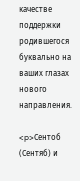качестве поддержки родившегося буквально на ваших глазах нового направления.

<p>Сентоб (Сентяб) и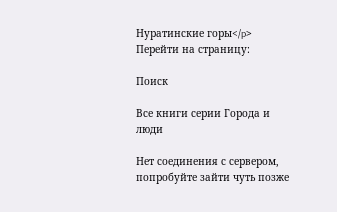Нуратинские горы</p>
Перейти на страницу:

Поиск

Все книги серии Города и люди

Нет соединения с сервером, попробуйте зайти чуть позже